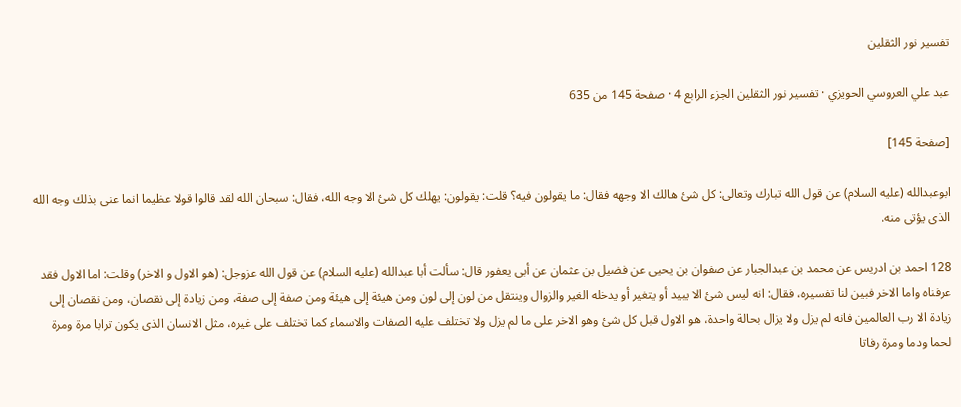تفسير نور الثقلين

عبد علي العروسي الحويزي · تفسير نور الثقلين الجزء الرابع 4 · صفحة 145 من 635

[صفحة 145]

ابوعبدالله (عليه السلام) عن قول الله تبارك وتعالى: كل شئ هالك الا وجهه فقال: ما يقولون فيه؟ قلت: يقولون: يهلك كل شئ الا وجه الله، فقال: سبحان الله لقد قالوا قولا عظيما انما عنى بذلك وجه الله الذى يؤتى منه.

128 احمد بن ادريس عن محمد بن عبدالجبار عن صفوان بن يحيى عن فضيل بن عثمان عن أبى يعفور قال: سألت أبا عبدالله (عليه السلام) عن قول الله عزوجل: (هو الاول و الاخر) وقلت: اما الاول فقد عرفناه واما الاخر فبين لنا تفسيره، فقال: انه ليس شئ الا يبيد أو يتغير أو يدخله الغير والزوال وينتقل من لون إلى لون ومن هيئة إلى هيئة ومن صفة إلى صفة، ومن زيادة إلى نقصان، ومن نقصان إلى زيادة الا رب العالمين فانه لم يزل ولا يزال بحالة واحدة، هو الاول قبل كل شئ وهو الاخر على ما لم يزل ولا تختلف عليه الصفات والاسماء كما تختلف على غيره، مثل الانسان الذى يكون ترابا مرة ومرة لحما ودما ومرة رفاتا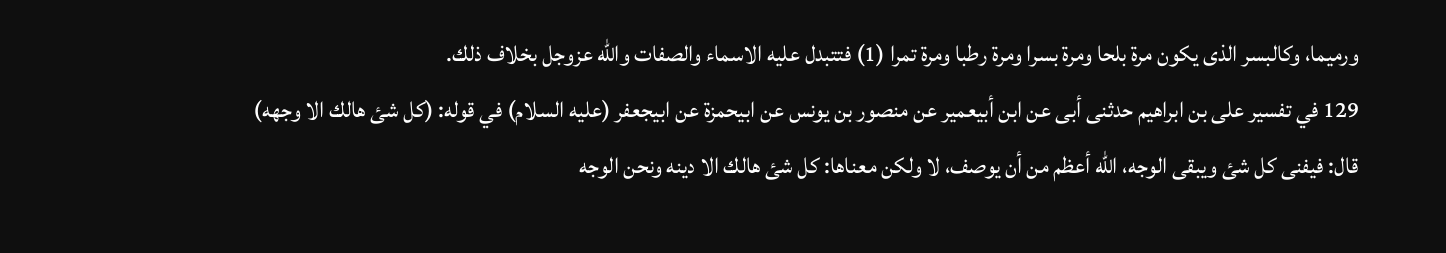ورميما، وكالبسر الذى يكون مرة بلحا ومرة بسرا ومرة رطبا ومرة تمرا (1) فتتبدل عليه الاسماء والصفات والله عزوجل بخلاف ذلك.
129 في تفسير على بن ابراهيم حدثنى أبى عن ابن أبيعمير عن منصور بن يونس عن ابيحمزة عن ابيجعفر (عليه السلام) في قوله: (كل شئ هالك الا وجهه) قال: فيفنى كل شئ ويبقى الوجه، الله أعظم من أن يوصف، لا ولكن معناها: كل شئ هالك الا دينه ونحن الوجه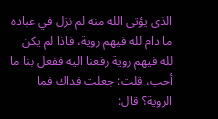الذى يؤتى الله منه لم نزل في عباده ما دام لله فيهم روية، فاذا لم يكن لله فيهم روية رفعنا اليه ففعل بنا ما أحب، قلت: جعلت فداك فما الروية؟ قال: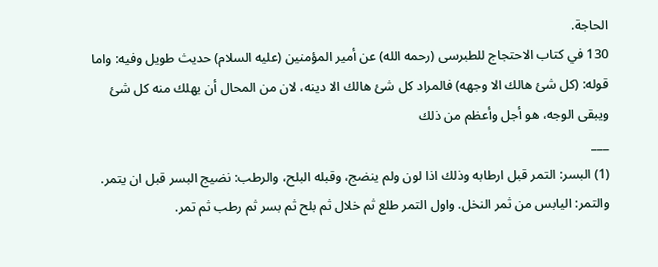الحاجة.
130 في كتاب الاحتجاج للطبرسى (رحمه الله) عن أمير المؤمنين (عليه السلام) حديث طويل وفيه: واما قوله: (كل شئ هالك الا وجهه) فالمراد كل شئ هالك الا دينه، لان من المحال أن يهلك منه كل شئ ويبقى الوجه، هو أجل وأعظم من ذلك
___
(1) البسر: التمر قبل ارطابه وذلك اذا لون ولم ينضج، وقبله البلح، والرطب: نضيج البسر قبل ان يتمر. والتمر: اليابس من ثمر النخل. واول التمر طلع ثم خلال ثم بلح ثم بسر ثم رطب ثم تمر.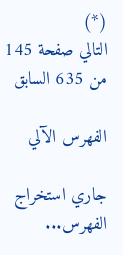(*)
التالي صفحة 145 من 635 السابق

الفهرس الآلي

جاري استخراج الفهرس...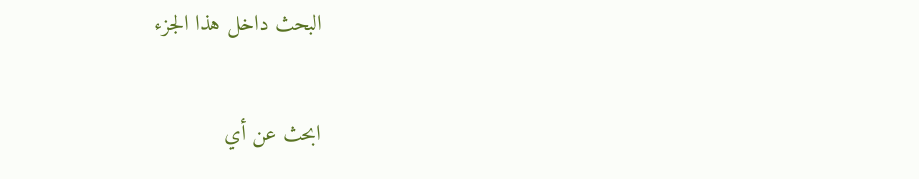البحث داخل هذا الجزء

ابحث عن أي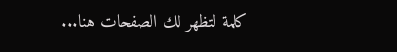كلمة لتظهر لك الصفحات هنا...